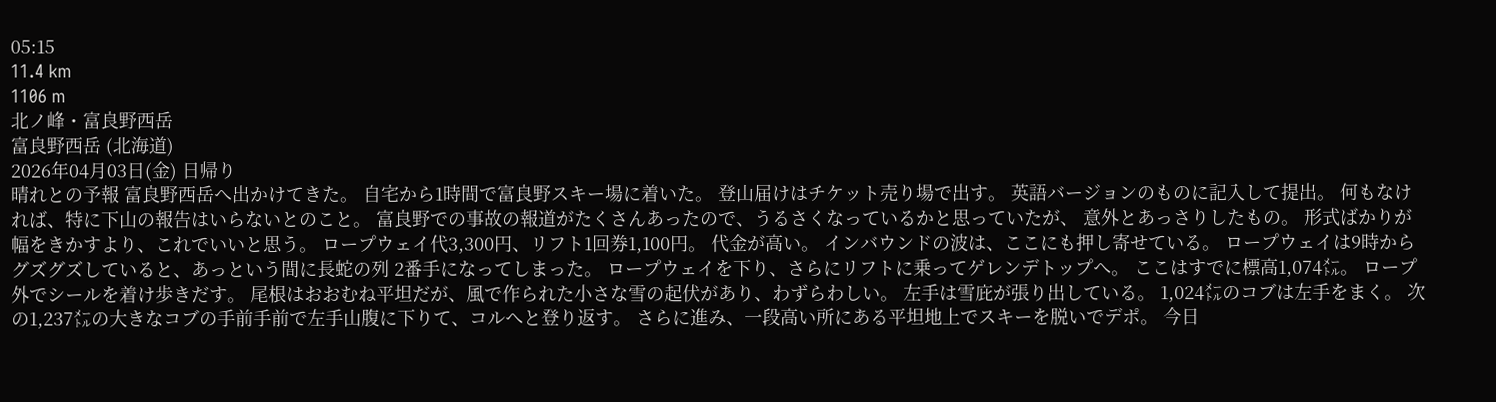05:15
11.4 km
1106 m
北ノ峰・富良野西岳
富良野西岳 (北海道)
2026年04月03日(金) 日帰り
晴れとの予報 富良野西岳へ出かけてきた。 自宅から1時間で富良野スキー場に着いた。 登山届けはチケット売り場で出す。 英語バージョンのものに記入して提出。 何もなければ、特に下山の報告はいらないとのこと。 富良野での事故の報道がたくさんあったので、うるさくなっているかと思っていたが、 意外とあっさりしたもの。 形式ばかりが幅をきかすより、これでいいと思う。 ロープウェイ代3,300円、リフト1回券1,100円。 代金が高い。 インバウンドの波は、ここにも押し寄せている。 ロープウェイは9時から グズグズしていると、あっという間に長蛇の列 2番手になってしまった。 ロープウェイを下り、さらにリフトに乗ってゲレンデトップへ。 ここはすでに標高1,074㍍。 ロープ外でシールを着け歩きだす。 尾根はおおむね平坦だが、風で作られた小さな雪の起伏があり、わずらわしい。 左手は雪庇が張り出している。 1,024㍍のコブは左手をまく。 次の1,237㍍の大きなコブの手前手前で左手山腹に下りて、コルへと登り返す。 さらに進み、一段高い所にある平坦地上でスキーを脱いでデポ。 今日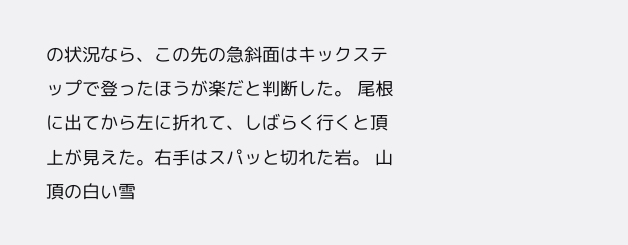の状況なら、この先の急斜面はキックステップで登ったほうが楽だと判断した。 尾根に出てから左に折れて、しばらく行くと頂上が見えた。右手はスパッと切れた岩。 山頂の白い雪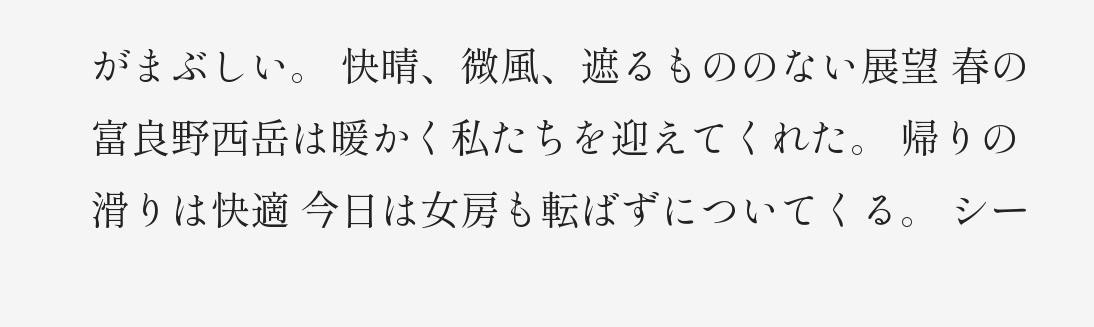がまぶしい。 快晴、微風、遮るもののない展望 春の富良野西岳は暖かく私たちを迎えてくれた。 帰りの滑りは快適 今日は女房も転ばずについてくる。 シー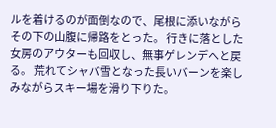ルを着けるのが面倒なので、尾根に添いながらその下の山腹に帰路をとった。 行きに落とした女房のアウターも回収し、無事ゲレンデへと戻る。 荒れてシャバ雪となった長いバーンを楽しみながらスキー場を滑り下りた。